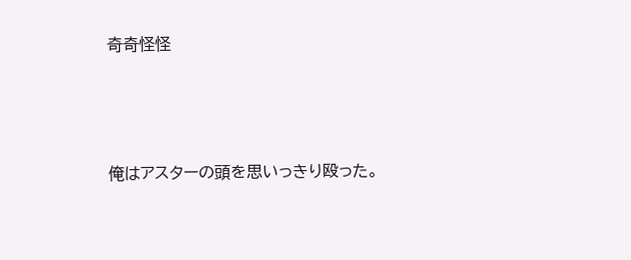奇奇怪怪



俺はアスターの頭を思いっきり殴った。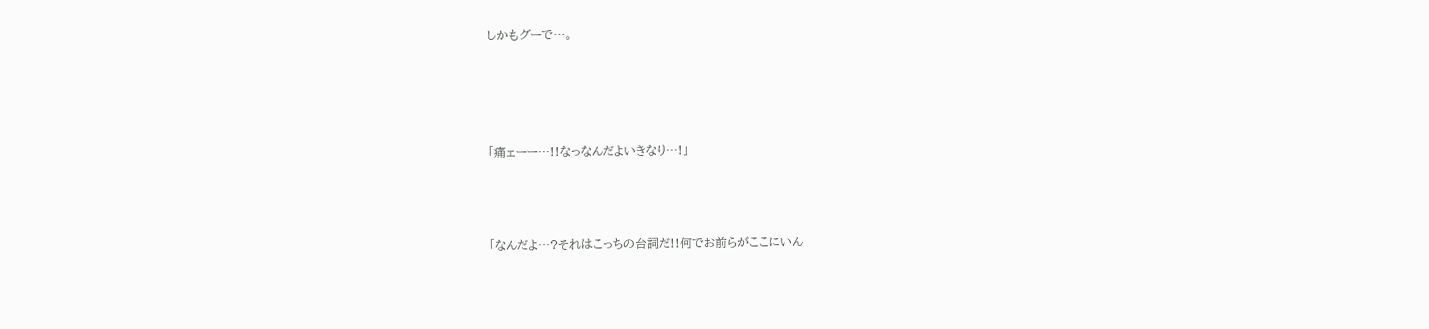しかもグーで…。




「痛ェーー…!!なっなんだよいきなり…!」



「なんだよ…?それはこっちの台詞だ!!何でお前らがここにいん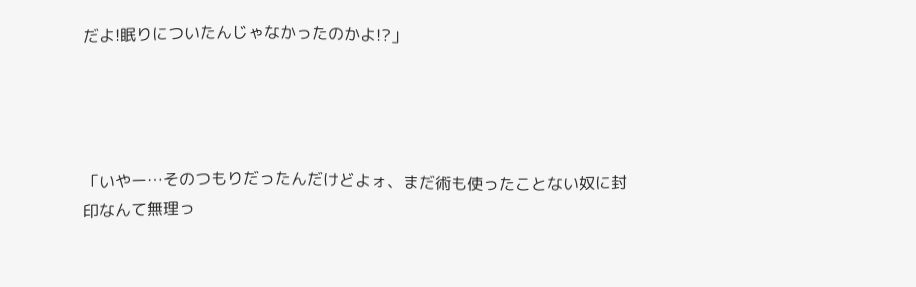だよ!眠りについたんじゃなかったのかよ!?」




「いやー…そのつもりだったんだけどよォ、まだ術も使ったことない奴に封印なんて無理っ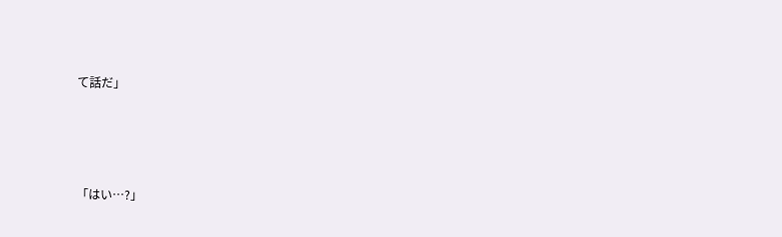て話だ」




「はい…?」